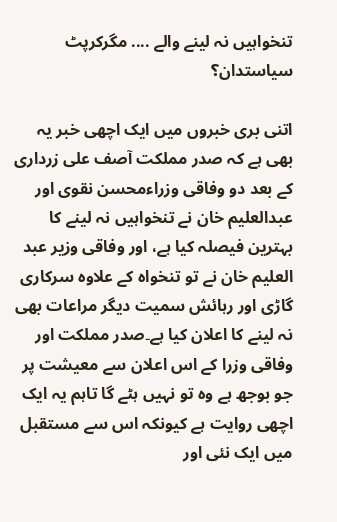تنخواہیں نہ لینے والے .... مگرکرپٹ سیاستدان؟

اتنی بری خبروں میں ایک اچھی خبر یہ بھی ہے کہ صدر مملکت آصف علی زرداری کے بعد دو وفاقی وزراءمحسن نقوی اور عبدالعلیم خان نے تنخواہیں نہ لینے کا بہترین فیصلہ کیا ہے، اور وفاقی وزیر عبد العلیم خان نے تو تنخواہ کے علاوہ سرکاری گاڑی اور رہائش سمیت دیگر مراعات بھی نہ لینے کا اعلان کیا ہے۔صدر مملکت اور وفاقی وزرا کے اس اعلان سے معیشت پر جو بوجھ ہے وہ تو نہیں ہٹے گا تاہم یہ ایک اچھی روایت ہے کیونکہ اس سے مستقبل میں ایک نئی اور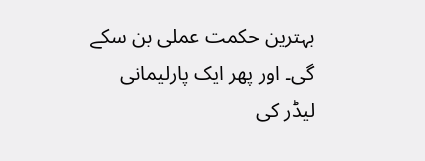بہترین حکمت عملی بن سکے گی۔ اور پھر ایک پارلیمانی لیڈر کی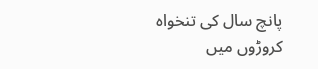پانچ سال کی تنخواہ کروڑوں میں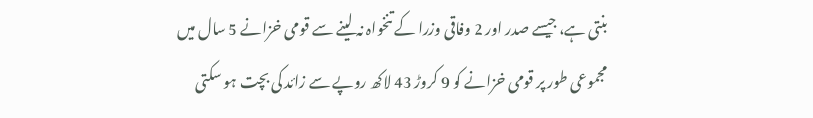بنتی ہے، جیسے صدر اور 2 وفاقی وزرا کے تنخواہ نہ لینے سے قومی خزانے 5 سال میں مجموعی طور پر قومی خزانے کو 9 کروڑ 43 لاکھ روپے سے زائد کی بچت ہو سکتی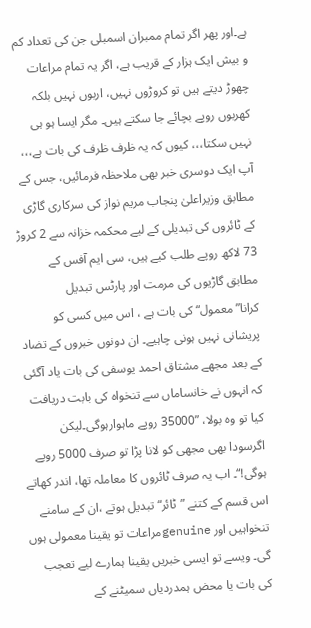ہے۔اور پھر اگر تمام ممبران اسمبلی جن کی تعداد کم و بیش ایک ہزار کے قریب ہے، اگر یہ تمام مراعات چھوڑ دیتے ہیں تو کروڑوں نہیں، اربوں نہیں بلکہ کھربوں روپے بچائے جا سکتے ہیں۔ مگر ایسا ہو ہی نہیں سکتا،،، کیوں کہ یہ ظرف ظرف کی بات ہے،،، آپ ایک دوسری خبر بھی ملاحظہ فرمائیں، جس کے مطابق وزیراعلیٰ پنجاب مریم نواز کی سرکاری گاڑی کے ٹائروں کی تبدیلی کے لیے محکمہ خزانہ سے 2 کروڑ 73 لاکھ روپے طلب کیے ہیں، سی ایم آفس کے مطابق گاڑیوں کی مرمت اور پارٹس تبدیل کرانا”معمول“ کی بات ہے ، اس میں کسی کو پریشانی نہیں ہونی چاہیے۔ ان دونوں خبروں کے تضاد کے بعد مجھے مشتاق احمد یوسفی کی بات یاد آگئی کہ انہوں نے خانساماں سے تنخواہ کی بابت دریافت کیا تو وہ بولا، ”35000 روپے ماہوارہوگی۔لیکن اگرسودا بھی مجھی کو لانا پڑا تو صرف 5000 روپے ہوگی!“۔ اب یہ صرف ٹائروں کا معاملہ تھا، اندر کھاتے اس قسم کے کتنے ”ٹائر“ تبدیل ہوتے ،ان کے سامنے تنخواہیں اور genuineمراعات تو یقینا معمولی ہوں گی۔ ویسے تو ایسی خبریں یقینا ہمارے لیے تعجب کی بات یا محض ہمدردیاں سمیٹنے کے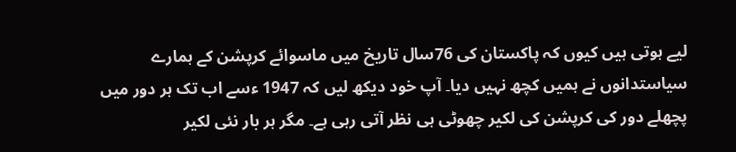لیے ہوتی ہیں کیوں کہ پاکستان کی 76سال تاریخ میں ماسوائے کرپشن کے ہمارے سیاستدانوں نے ہمیں کچھ نہیں دیا۔ آپ خود دیکھ لیں کہ 1947 ءسے اب تک ہر دور میں پچھلے دور کی کرپشن کی لکیر چھوٹی ہی نظر آتی رہی ہے۔ مگر ہر بار نئی لکیر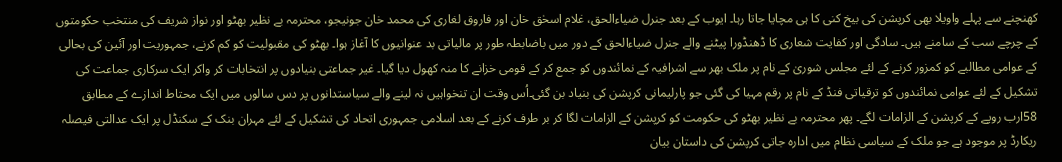کھنچنے سے پہلے واویلا بھی کرپشن کی بیخ کنی کا ہی مچایا جاتا رہا۔ ایوب کے بعد جنرل ضیاءالحق، غلام اسحٰق خان اور فاروق لغاری کی محمد خان جونیجو، محترمہ بے نظیر بھٹو اور نواز شریف کی منتخب حکومتوں کے چرچے سب کے سامنے ہیں۔ سادگی اور کفایت شعاری کا ڈھنڈورا پیٹنے والے جنرل ضیاءالحق کے دور میں باضابطہ طور پر مالیاتی بد عنوانیوں کا آغاز ہوا۔ بھٹو کی مقبولیت کو کم کرنے، جمہوریت اور آئین کی بحالی کے عوامی مطالبے کو کمزور کرنے کے لئے مجلس شوریٰ کے نام پر ملک بھر سے اشرافیہ کے نمائندوں کو جمع کر کے قومی خزانے کا منہ کھول دیا گیا۔ غیر جماعتی بنیادوں پر انتخابات کر واکر ایک سرکاری جماعت کی تشکیل کے لئے عوامی نمائندوں کو ترقیاتی فنڈ کے نام پر رقم مہیا کی گئی جو پارلیمانی کرپشن کی بنیاد بن گئی۔اُس وقت ان تنخواہیں نہ لینے والے سیاستدانوں پر دس سالوں میں ایک محتاط اندازے کے مطابق 58ارب روپے کے کرپشن کے الزامات لگے۔ پھر محترمہ بے نظیر بھٹو کی حکومت کو کرپشن کے الزامات لگا کر بر طرف کرنے کے بعد اسلامی جمہوری اتحاد کی تشکیل کے لئے مہران بنک کے سکنڈل پر ایک عدالتی فیصلہ ریکارڈ پر موجود ہے جو ملک کے سیاسی نظام میں ادارہ جاتی کرپشن کی داستان بیان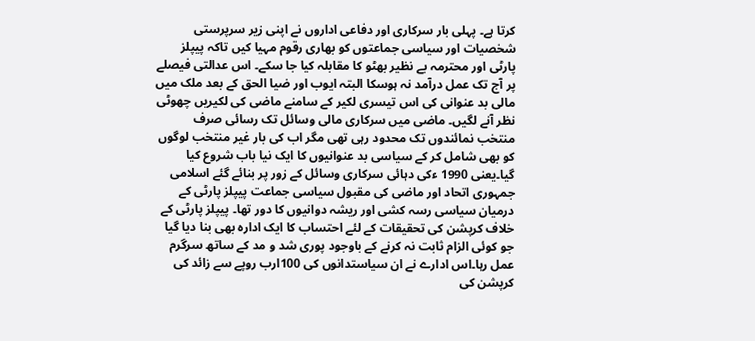کرتا ہے۔ پہلی بار سرکاری اور دفاعی اداروں نے اپنی زیر سرپرستی شخصیات اور سیاسی جماعتوں کو بھاری رقوم مہیا کیں تاکہ پیپلز پارٹی اور محترمہ بے نظیر بھٹو کا مقابلہ کیا جا سکے۔ اس عدالتی فیصلے پر آج تک عمل درآمد نہ ہوسکا البتہ ایوب اور ضیا الحق کے بعد ملک میں مالی بد عنوانی کی اس تیسری لکیر کے سامنے ماضی کی لکیریں چھوٹی نظر آنے لگیں۔ ماضی میں سرکاری مالی وسائل تک رسائی صرف منتخب نمائندوں تک محدود رہی تھی مگر اب کی بار غیر منتخب لوگوں کو بھی شامل کر کے سیاسی بد عنوانیوں کا ایک نیا باب شروع کیا گیا۔یعنی 1990 ءکی دہائی سرکاری وسائل کے زور پر بنائے گئے اسلامی جمہوری اتحاد اور ماضی کی مقبول سیاسی جماعت پیپلز پارٹی کے درمیان سیاسی رسہ کشی اور ریشہ دوانیوں کا دور تھا۔ پیپلز پارٹی کے خلاف کرپشن کی تحقیقات کے لئے احتساب کا ایک ادارہ بھی بنا دیا گیا جو کوئی الزام ثابت نہ کرنے کے باوجود پوری شد و مد کے ساتھ سرگرم عمل رہا۔اس ادارے نے ان سیاستدانوں کی 100ارب روپے سے زائد کی کرپشن کی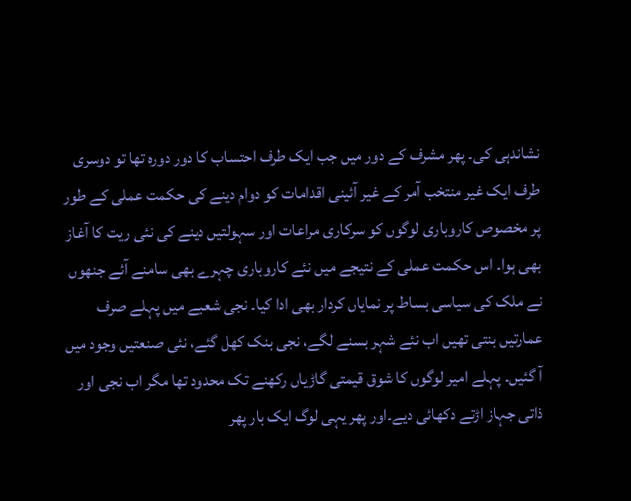نشاندہی کی۔ پھر مشرف کے دور میں جب ایک طرف احتساب کا دور دورہ تھا تو دوسری طرف ایک غیر منتخب آمر کے غیر آئینی اقدامات کو دوام دینے کی حکمت عملی کے طور پر مخصوص کاروباری لوگوں کو سرکاری مراعات اور سہولتیں دینے کی نئی ریت کا آغاز بھی ہوا۔ اس حکمت عملی کے نتیجے میں نئے کاروباری چہرے بھی سامنے آئے جنھوں نے ملک کی سیاسی بساط پر نمایاں کردار بھی ادا کیا۔ نجی شعبے میں پہلے صرف عمارتیں بنتی تھیں اب نئے شہر بسنے لگے، نجی بنک کھل گئے، نئی صنعتیں وجود میں آ گئیں۔ پہلے امیر لوگوں کا شوق قیمتی گاڑیاں رکھنے تک محدود تھا مگر اب نجی اور ذاتی جہاز اڑتے دکھائی دیے۔اور پھر یہی لوگ ایک بار پھر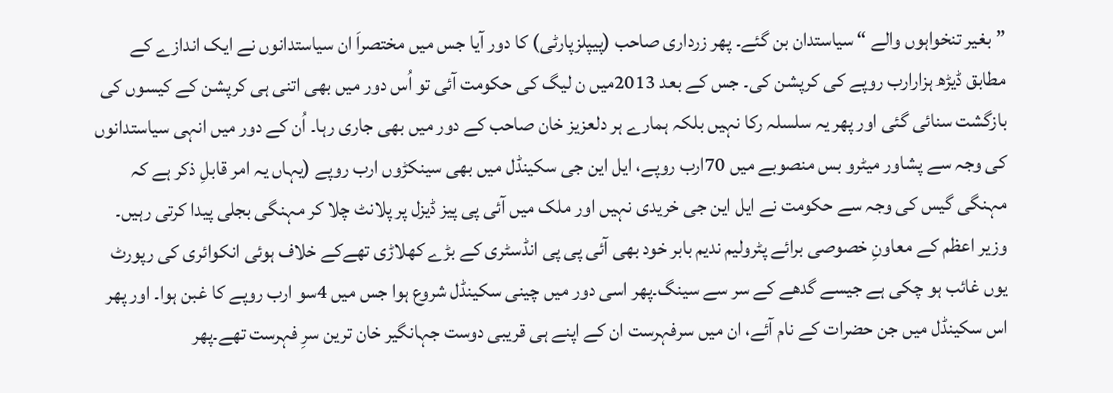”بغیر تنخواہوں والے “ سیاستدان بن گئے۔ پھر زرداری صاحب (پیپلزپارٹی) کا دور آیا جس میں مختصراَ ان سیاستدانوں نے ایک اندازے کے مطابق ڈیڑھ ہزارارب روپے کی کرپشن کی۔ جس کے بعد 2013میں ن لیگ کی حکومت آئی تو اُس دور میں بھی اتنی ہی کرپشن کے کیسوں کی بازگشت سنائی گئی اور پھر یہ سلسلہ رکا نہیں بلکہ ہمارے ہر دلعزیز خان صاحب کے دور میں بھی جاری رہا۔ اُن کے دور میں انہی سیاستدانوں کی وجہ سے پشاور میٹرو بس منصوبے میں 70ارب روپے، ایل این جی سکینڈل میں بھی سینکڑوں ارب روپے (یہاں یہ امر قابلِ ذکر ہے کہ مہنگی گیس کی وجہ سے حکومت نے ایل این جی خریدی نہیں اور ملک میں آئی پی پیز ڈیزل پر پلانٹ چلا کر مہنگی بجلی پیدا کرتی رہیں۔ وزیر اعظم کے معاونِ خصوصی برائے پٹرولیم ندیم بابر خود بھی آئی پی پی انڈسٹری کے بڑے کھلاڑی تھےکے خلاف ہوئی انکوائری کی رپورٹ یوں غائب ہو چکی ہے جیسے گدھے کے سر سے سینگ۔پھر اسی دور میں چینی سکینڈل شروع ہوا جس میں 4سو ارب روپے کا غبن ہوا۔ اور پھر اس سکینڈل میں جن حضرات کے نام آئے، ان میں سرفہرست ان کے اپنے ہی قریبی دوست جہانگیر خان ترین سرِ فہرست تھے۔پھر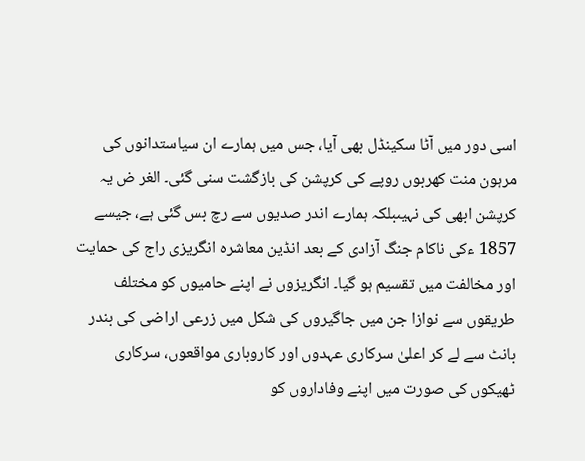اسی دور میں آٹا سکینڈل بھی آیا، جس میں ہمارے ان سیاستدانوں کی مرہون منت کھربوں روپے کی کرپشن کی بازگشت سنی گئی۔ الغر ض یہ کرپشن ابھی کی نہیںبلکہ ہمارے اندر صدیوں سے رچ بس گئی ہے، جیسے 1857 ءکی ناکام جنگ آزادی کے بعد انڈین معاشرہ انگریزی راج کی حمایت اور مخالفت میں تقسیم ہو گیا۔ انگریزوں نے اپنے حامیوں کو مختلف طریقوں سے نوازا جن میں جاگیروں کی شکل میں زرعی اراضی کی بندر بانٹ سے لے کر اعلیٰ سرکاری عہدوں اور کاروباری مواقعوں، سرکاری ٹھیکوں کی صورت میں اپنے وفاداروں کو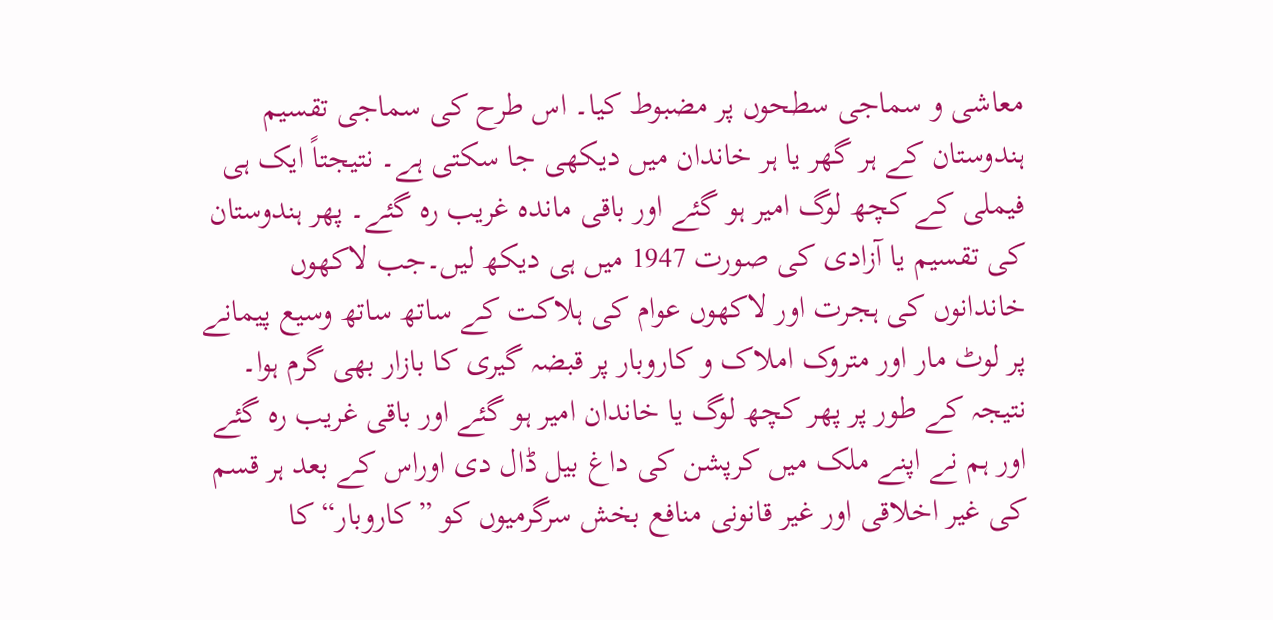معاشی و سماجی سطحوں پر مضبوط کیا۔ اس طرح کی سماجی تقسیم ہندوستان کے ہر گھر یا ہر خاندان میں دیکھی جا سکتی ہے۔ نتیجتاً ایک ہی فیملی کے کچھ لوگ امیر ہو گئے اور باقی ماندہ غریب رہ گئے۔ پھر ہندوستان کی تقسیم یا آزادی کی صورت 1947 میں ہی دیکھ لیں۔جب لاکھوں خاندانوں کی ہجرت اور لاکھوں عوام کی ہلاکت کے ساتھ ساتھ وسیع پیمانے پر لوٹ مار اور متروک املاک و کاروبار پر قبضہ گیری کا بازار بھی گرم ہوا۔ نتیجہ کے طور پر پھر کچھ لوگ یا خاندان امیر ہو گئے اور باقی غریب رہ گئے اور ہم نے اپنے ملک میں کرپشن کی داغ بیل ڈال دی اوراس کے بعد ہر قسم کی غیر اخلاقی اور غیر قانونی منافع بخش سرگرمیوں کو ”کاروبار“ کا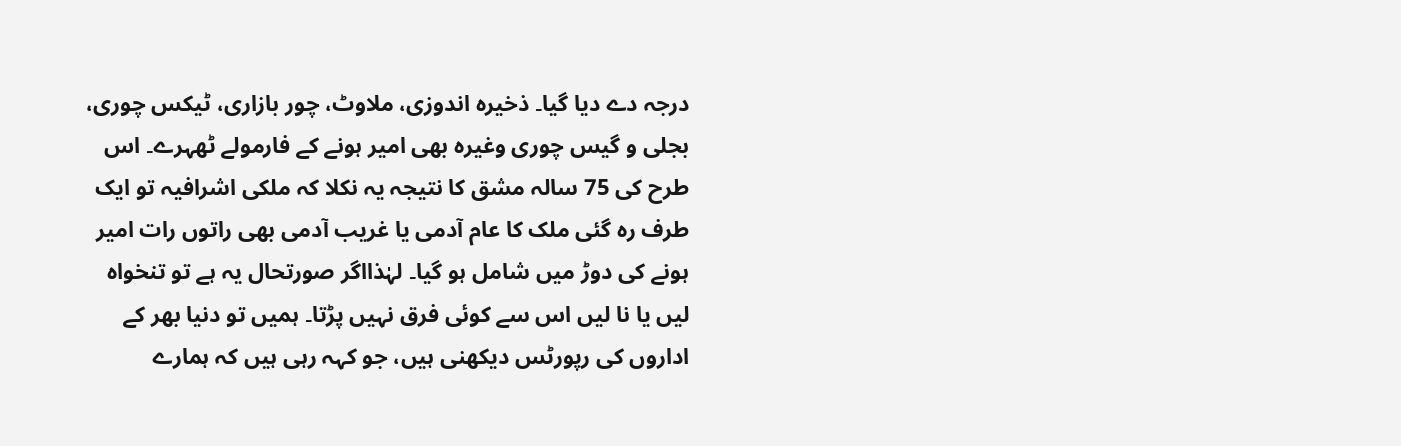درجہ دے دیا گیا۔ ذخیرہ اندوزی، ملاوٹ، چور بازاری، ٹیکس چوری، بجلی و گیس چوری وغیرہ بھی امیر ہونے کے فارمولے ٹھہرے۔ اس طرح کی 75 سالہ مشق کا نتیجہ یہ نکلا کہ ملکی اشرافیہ تو ایک طرف رہ گئی ملک کا عام آدمی یا غریب آدمی بھی راتوں رات امیر ہونے کی دوڑ میں شامل ہو گیا۔ لہٰذااگر صورتحال یہ ہے تو تنخواہ لیں یا نا لیں اس سے کوئی فرق نہیں پڑتا۔ ہمیں تو دنیا بھر کے اداروں کی رپورٹس دیکھنی ہیں، جو کہہ رہی ہیں کہ ہمارے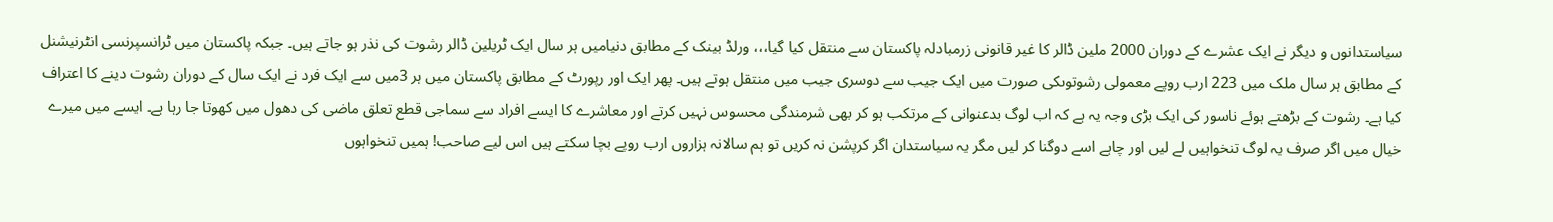سیاستدانوں و دیگر نے ایک عشرے کے دوران 2000 ملین ڈالر کا غیر قانونی زرمبادلہ پاکستان سے منتقل کیا گیا،،، ورلڈ بینک کے مطابق دنیامیں ہر سال ایک ٹریلین ڈالر رشوت کی نذر ہو جاتے ہیں۔ جبکہ پاکستان میں ٹرانسپرنسی انٹرنیشنل کے مطابق ہر سال ملک میں 223 ارب روپے معمولی رشوتوںکی صورت میں ایک جیب سے دوسری جیب میں منتقل ہوتے ہیں۔ پھر ایک اور رپورٹ کے مطابق پاکستان میں ہر 3میں سے ایک فرد نے ایک سال کے دوران رشوت دینے کا اعتراف کیا ہے۔ رشوت کے بڑھتے ہوئے ناسور کی ایک بڑی وجہ یہ ہے کہ اب لوگ بدعنوانی کے مرتکب ہو کر بھی شرمندگی محسوس نہیں کرتے اور معاشرے کا ایسے افراد سے سماجی قطع تعلق ماضی کی دھول میں کھوتا جا رہا ہے۔ ایسے میں میرے خیال میں اگر صرف یہ لوگ تنخواہیں لے لیں اور چاہے اسے دوگنا کر لیں مگر یہ سیاستدان اگر کرپشن نہ کریں تو ہم سالانہ ہزاروں ارب روپے بچا سکتے ہیں اس لیے صاحب! ہمیں تنخواہوں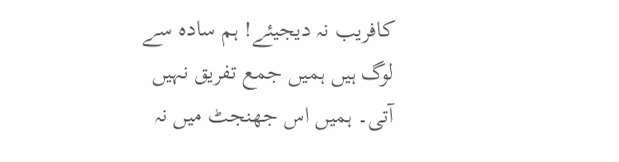کافریب نہ دیجیئے! ہم سادہ سے لوگ ہیں ہمیں جمع تفریق نہیں آتی۔ ہمیں اس جھنجٹ میں نہ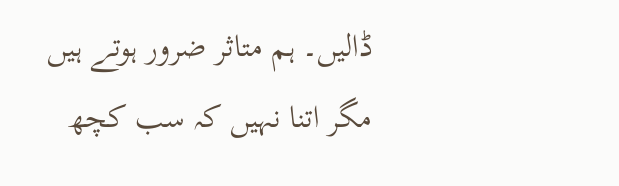ڈالیں۔ ہم متاثر ضرور ہوتے ہیں مگر اتنا نہیں کہ سب کچھ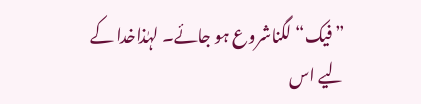”فیک“ لگناشروع ہو جائے۔ لہٰذاخدا کے لیے اس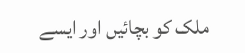ملک کو بچائیں اور ایسے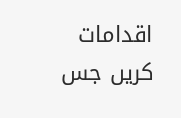اقدامات کریں جس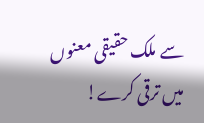سے ملک حقیقی معنوں میں ترقی کرے!